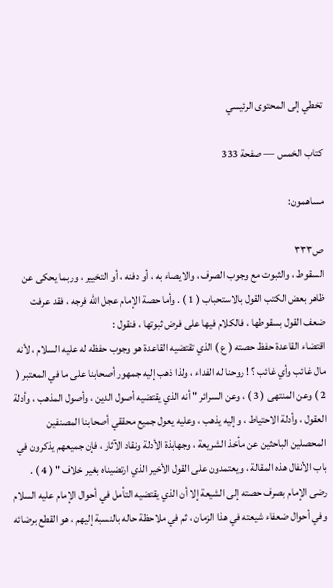تخطي إلى المحتوى الرئيسي

كتاب الخمس — صفحة 333

مساهمون:

ص٣٣٣
السقوط ، والثبوت مع وجوب الصرف ، والايصاء به ، أو دفنه ، أو التخيير ، وربما يحكى عن ظاهر بعض الكتب القول بالاستحباب ( 1 ) . وأما حصة الإمام عجل الله فرجه ، فقد عرفت ضعف القول بسقوطها ، فالكلام فيها على فرض ثبوتها ، فنقول :
اقتضاء القاعدة حفظ حصته ( ع ) الذي تقتضيه القاعدة هو وجوب حفظه له عليه السلام ، لأنه مال غائب وأي غائب ؟ ! روحنا له الفداء ، ولذا ذهب إليه جمهور أصحابنا على ما في المعتبر ( 2 ) وعن المنتهى ( 3 ) ، وعن السرائر " أنه الذي يقتضيه أصول الدين ، وأصول المذهب ، وأدلة العقول ، وأدلة الاحتياط ، وإليه يذهب ، وعليه يعول جميع محققي أصحابنا المصنفين المحصلين الباحثين عن مأخذ الشريعة ، وجهابذة الأدلة ونقاد الآثار ، فإن جميعهم يذكرون في باب الأنفال هذه المقالة ، ويعتمدون على القول الأخير الذي ارتضيناه بغير خلاف " ( 4 ) .
رضى الإمام بصرف حصته إلى الشيعة إلا أن الذي يقتضيه التأمل في أحوال الإمام عليه السلام وفي أحوال ضعفاء شيعته في هذا الزمان ، ثم في ملاحظة حاله بالنسبة إليهم ، هو القطع برضائه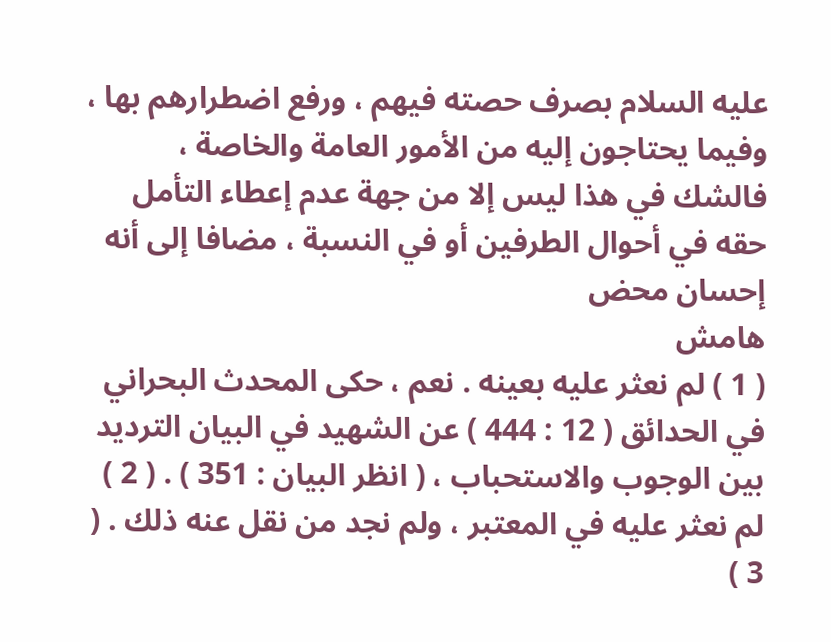عليه السلام بصرف حصته فيهم ، ورفع اضطرارهم بها ، وفيما يحتاجون إليه من الأمور العامة والخاصة ، فالشك في هذا ليس إلا من جهة عدم إعطاء التأمل حقه في أحوال الطرفين أو في النسبة ، مضافا إلى أنه إحسان محض
هامش
( 1 ) لم نعثر عليه بعينه . نعم ، حكى المحدث البحراني في الحدائق ( 12 : 444 ) عن الشهيد في البيان الترديد بين الوجوب والاستحباب ، ( انظر البيان : 351 ) . ( 2 ) لم نعثر عليه في المعتبر ، ولم نجد من نقل عنه ذلك . ( 3 )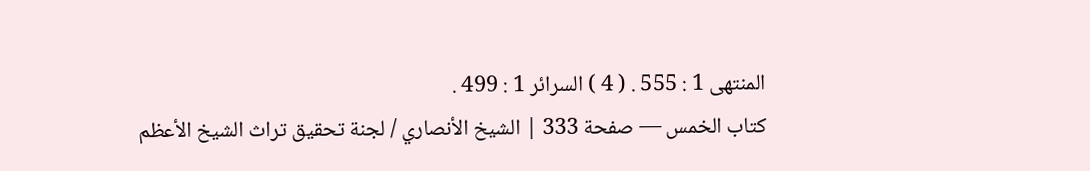المنتهى 1 : 555 . ( 4 ) السرائر 1 : 499 .
كتاب الخمس — صفحة 333 | الشيخ الأنصاري / لجنة تحقيق تراث الشيخ الأعظم